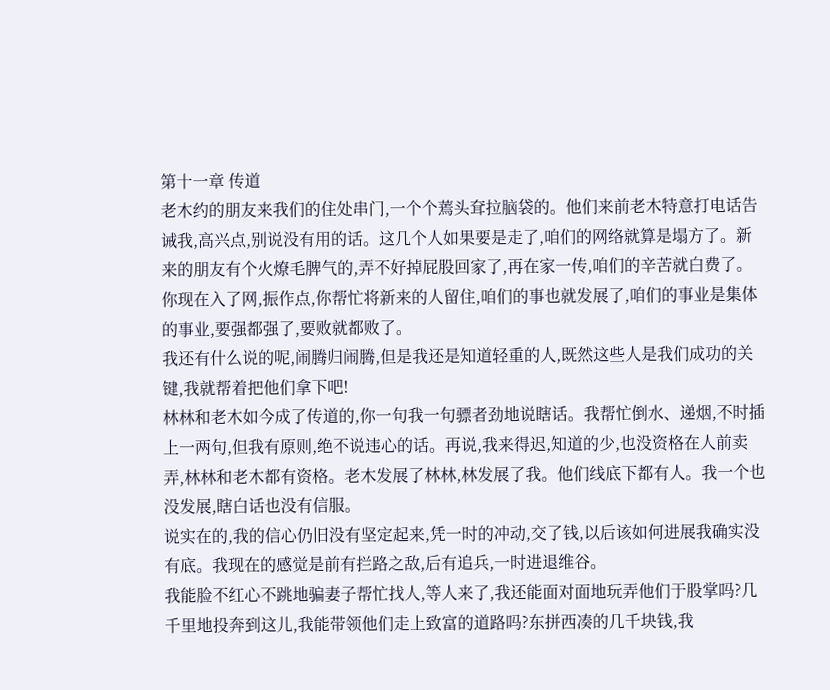第十一章 传道
老木约的朋友来我们的住处串门,一个个蔫头耷拉脑袋的。他们来前老木特意打电话告诫我,高兴点,别说没有用的话。这几个人如果要是走了,咱们的网络就算是塌方了。新来的朋友有个火燎毛脾气的,弄不好掉屁股回家了,再在家一传,咱们的辛苦就白费了。你现在入了网,振作点,你帮忙将新来的人留住,咱们的事也就发展了,咱们的事业是集体的事业,要强都强了,要败就都败了。
我还有什么说的呢,闹腾归闹腾,但是我还是知道轻重的人,既然这些人是我们成功的关键,我就帮着把他们拿下吧!
林林和老木如今成了传道的,你一句我一句骠者劲地说瞎话。我帮忙倒水、递烟,不时插上一两句,但我有原则,绝不说违心的话。再说,我来得迟,知道的少,也没资格在人前卖弄,林林和老木都有资格。老木发展了林林,林发展了我。他们线底下都有人。我一个也没发展,瞎白话也没有信服。
说实在的,我的信心仍旧没有坚定起来,凭一时的冲动,交了钱,以后该如何进展我确实没有底。我现在的感觉是前有拦路之敌,后有追兵,一时进退维谷。
我能脸不红心不跳地骗妻子帮忙找人,等人来了,我还能面对面地玩弄他们于股掌吗?几千里地投奔到这儿,我能带领他们走上致富的道路吗?东拼西凑的几千块钱,我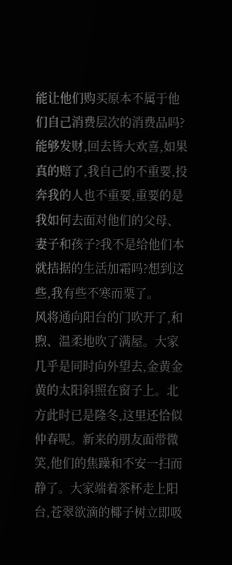能让他们购买原本不属于他们自己消费层次的消费品吗?能够发财,回去皆大欢喜,如果真的赔了,我自己的不重要,投奔我的人也不重要,重要的是我如何去面对他们的父母、妻子和孩子?我不是给他们本就拮据的生活加霜吗?想到这些,我有些不寒而栗了。
风将通向阳台的门吹开了,和煦、温柔地吹了满屋。大家几乎是同时向外望去,金黄金黄的太阳斜照在窗子上。北方此时已是隆冬,这里还恰似仲春呢。新来的朋友面带微笑,他们的焦躁和不安一扫而静了。大家端着茶杯走上阳台,苍翠欲滴的椰子树立即吸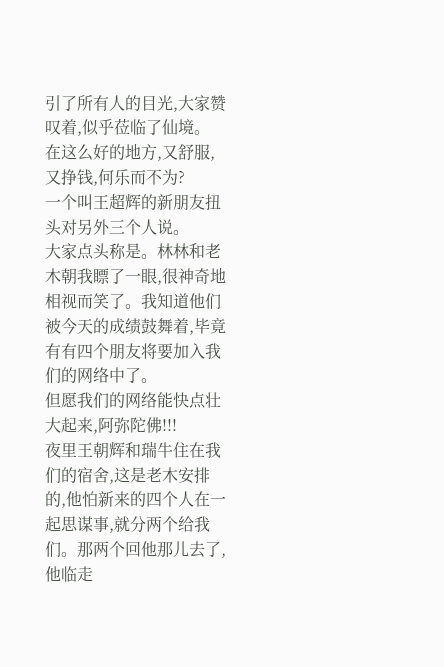引了所有人的目光,大家赞叹着,似乎莅临了仙境。
在这么好的地方,又舒服,又挣钱,何乐而不为?
一个叫王超辉的新朋友扭头对另外三个人说。
大家点头称是。林林和老木朝我瞟了一眼,很神奇地相视而笑了。我知道他们被今天的成绩鼓舞着,毕竟有有四个朋友将要加入我们的网络中了。
但愿我们的网络能快点壮大起来,阿弥陀佛!!!
夜里王朝辉和瑞牛住在我们的宿舍,这是老木安排的,他怕新来的四个人在一起思谋事,就分两个给我们。那两个回他那儿去了,他临走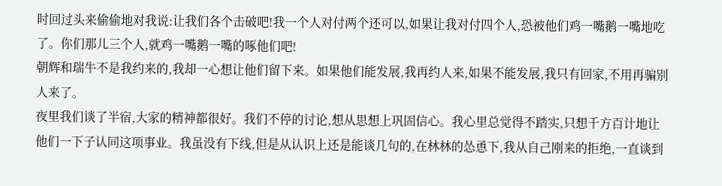时回过头来偷偷地对我说:让我们各个击破吧!我一个人对付两个还可以,如果让我对付四个人,恐被他们鸡一嘴鹅一嘴地吃了。你们那儿三个人,就鸡一嘴鹅一嘴的啄他们吧!
朝辉和瑞牛不是我约来的,我却一心想让他们留下来。如果他们能发展,我再约人来,如果不能发展,我只有回家,不用再骗别人来了。
夜里我们谈了半宿,大家的精神都很好。我们不停的讨论,想从思想上巩固信心。我心里总觉得不踏实,只想千方百计地让他们一下子认同这项事业。我虽没有下线,但是从认识上还是能谈几句的,在林林的怂恿下,我从自己刚来的拒绝,一直谈到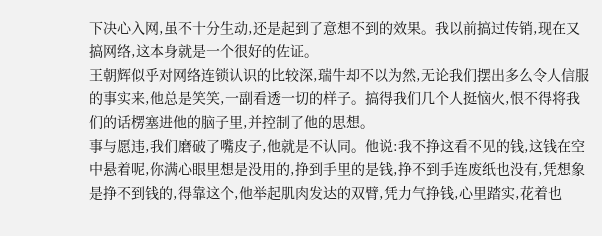下决心入网,虽不十分生动,还是起到了意想不到的效果。我以前搞过传销,现在又搞网络,这本身就是一个很好的佐证。
王朝辉似乎对网络连锁认识的比较深,瑞牛却不以为然,无论我们摆出多么令人信服的事实来,他总是笑笑,一副看透一切的样子。搞得我们几个人挺恼火,恨不得将我们的话楞塞进他的脑子里,并控制了他的思想。
事与愿违,我们磨破了嘴皮子,他就是不认同。他说:我不挣这看不见的钱,这钱在空中悬着呢,你满心眼里想是没用的,挣到手里的是钱,挣不到手连废纸也没有,凭想象是挣不到钱的,得靠这个,他举起肌肉发达的双臂,凭力气挣钱,心里踏实,花着也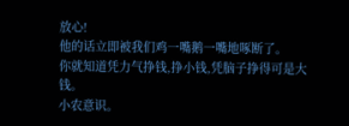放心!
他的话立即被我们鸡一嘴鹅一嘴地啄断了。
你就知道凭力气挣钱,挣小钱,凭脑子挣得可是大钱。
小农意识。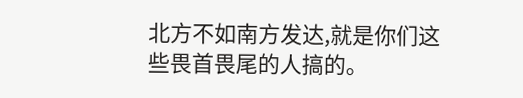北方不如南方发达,就是你们这些畏首畏尾的人搞的。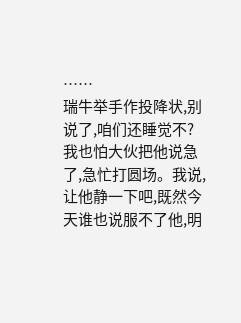……
瑞牛举手作投降状,别说了,咱们还睡觉不?
我也怕大伙把他说急了,急忙打圆场。我说,让他静一下吧,既然今天谁也说服不了他,明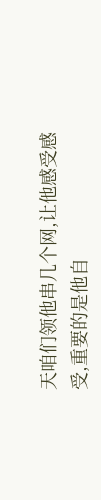天咱们领他串几个网,让他感受感受,重要的是他自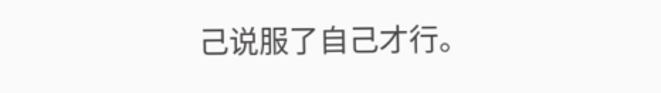己说服了自己才行。